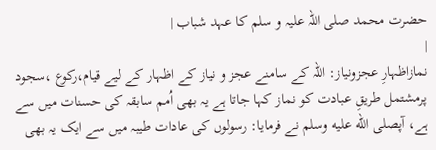حضرت محمد صلی اللہ علیہ و سلم کا عہد شباب |
|
نمازاظہارِ عجزونیاز: اللہ کے سامنے عجز و نیاز کے اظہار کے لیے قیام،رکوع ،سجود پرمشتمل طریقِ عبادت کو نماز کہا جاتا ہے یہ بھی اُمم سابقہ کی حسنات میں سے ہے، آپصلى الله عليه وسلم نے فرمایا: رسولوں کی عادات طیبہ میں سے ایک یہ بھی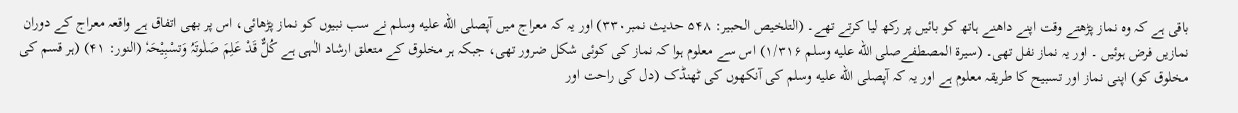باقی ہے کہ وہ نماز پڑھتے وقت اپنے داھنے ہاتھ کو بائیں پر رکھ لیا کرتے تھے۔ (التلخیص الحبیر: ۵۴۸ حدیث نمبر۳۳۰) اور یہ کہ معراج میں آپصلى الله عليه وسلم نے سب نبیوں کو نماز پڑھائی، اس پر بھی اتفاق ہے واقعہ معراج کے دوران نمازیں فرض ہوئیں ۔ اور یہ نماز نفل تھی۔ (سیرۃ المصطفےصلى الله عليه وسلم ۱/۳۱۶) اس سے معلوم ہوا کہ نماز کی کوئی شکل ضرور تھی، جبکہ ہر مخلوق کے متعلق ارشاد الٰہی ہے کُلٌّ قَدْ عَلِمَ صَلٰوتَہُ وَتسْبِیْحَہٗ (النور: ۴۱) (ہر قسم کی مخلوق کو) اپنی نماز اور تسبیح کا طریقہ معلوم ہے اور یہ کہ آپصلى الله عليه وسلم کی آنکھوں کی ٹھنڈک (دل کی راحت اور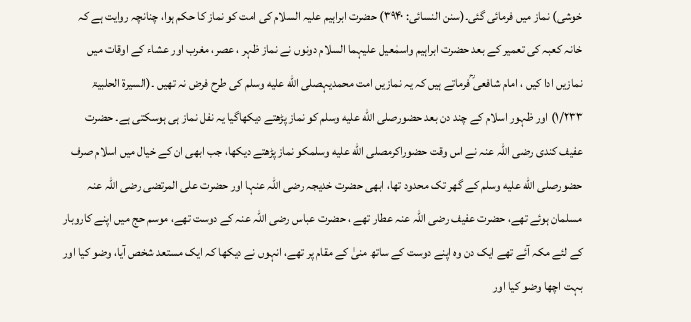خوشی) نماز میں فرمائی گئی۔(سنن النسائی: ۳۹۴۰) حضرت ابراہیم علیہ السلام کی امت کو نماز کا حکم ہوا، چنانچہ روایت ہے کہ خانہ کعبہ کی تعمیر کے بعد حضرت ابراہیم واسمٰعیل علیہما السلام دونوں نے نماز ظہر ، عصر، مغرب اور عشاء کے اوقات میں نمازیں ادا کیں ، امام شافعی ؒفرماتے ہیں کہ یہ نمازیں امت محمدیہصلى الله عليه وسلم کی طرح فرض نہ تھیں ۔(السیرۃ الحلبیۃ ۱/۲۳۳) اور ظہور اسلام کے چند دن بعد حضورصلى الله عليه وسلم کو نماز پڑھتے دیکھاگیا یہ نفل نماز ہی ہوسکتی ہے۔ حضرت عفیف کندی رضی اللہ عنہ نے اس وقت حضوراکرمصلى الله عليه وسلمکو نماز پڑھتے دیکھا، جب ابھی ان کے خیال میں اسلام صرف حضورصلى الله عليه وسلم کے گھر تک محدود تھا، ابھی حضرت خدیجہ رضی اللہ عنہا اور حضرت علی المرتضی رضی اللہ عنہ مسلمان ہوئے تھے، حضرت عفیف رضی اللہ عنہ عطار تھے ، حضرت عباس رضی اللہ عنہ کے دوست تھے، موسم حج میں اپنے کاروبار کے لئے مکہ آئے تھے ایک دن وہ اپنے دوست کے ساتھ منیٰ کے مقام پر تھے، انہوں نے دیکھا کہ ایک مستعد شخص آیا، وضو کیا اور بہت اچھا وضو کیا اور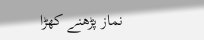نماز پڑھنے کھڑا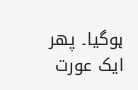ہوگیا۔ پھر ایک عورت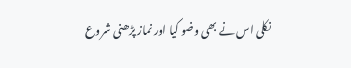نکلی اس نے بھی وضو کیا اور نماز پڑھنی شروع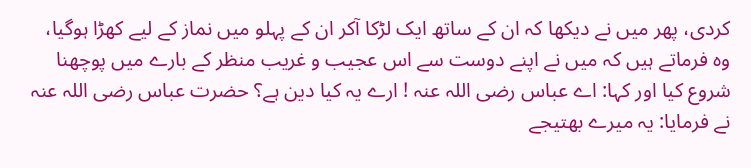کردی، پھر میں نے دیکھا کہ ان کے ساتھ ایک لڑکا آکر ان کے پہلو میں نماز کے لیے کھڑا ہوگیا، وہ فرماتے ہیں کہ میں نے اپنے دوست سے اس عجیب و غریب منظر کے بارے میں پوچھنا شروع کیا اور کہا: اے عباس رضی اللہ عنہ ! ارے یہ کیا دین ہے؟ حضرت عباس رضی اللہ عنہ نے فرمایا: یہ میرے بھتیجے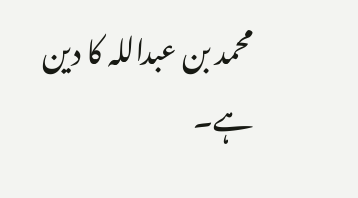محمد بن عبداللہ کا دین ہے۔